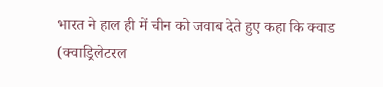भारत ने हाल ही में चीन को जवाब देते हुए कहा कि क्वाड (क्वाड्रिलेटरल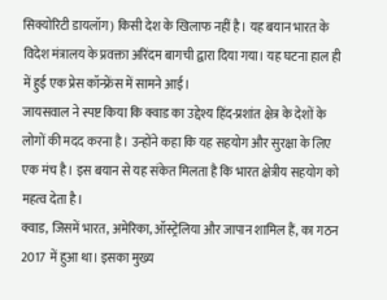सिक्योरिटी डायलॉग) किसी देश के खिलाफ नहीं है। यह बयान भारत के विदेश मंत्रालय के प्रवक्ता अरिंदम बागची द्वारा दिया गया। यह घटना हाल ही में हुई एक प्रेस कॉन्फ्रेंस में सामने आई।
जायसवाल ने स्पष्ट किया कि क्वाड का उद्देश्य हिंद-प्रशांत क्षेत्र के देशों के लोगों की मदद करना है। उन्होंने कहा कि यह सहयोग और सुरक्षा के लिए एक मंच है। इस बयान से यह संकेत मिलता है कि भारत क्षेत्रीय सहयोग को महत्व देता है।
क्वाड, जिसमें भारत, अमेरिका, ऑस्ट्रेलिया और जापान शामिल हैं, का गठन 2017 में हुआ था। इसका मुख्य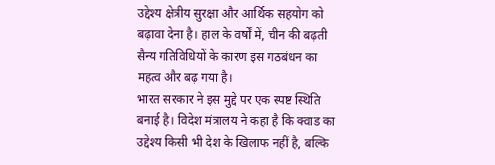उद्देश्य क्षेत्रीय सुरक्षा और आर्थिक सहयोग को बढ़ावा देना है। हाल के वर्षों में, चीन की बढ़ती सैन्य गतिविधियों के कारण इस गठबंधन का महत्व और बढ़ गया है।
भारत सरकार ने इस मुद्दे पर एक स्पष्ट स्थिति बनाई है। विदेश मंत्रालय ने कहा है कि क्वाड का उद्देश्य किसी भी देश के खिलाफ नहीं है, बल्कि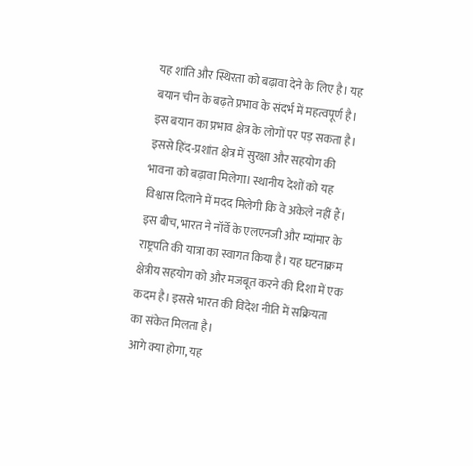यह शांति और स्थिरता को बढ़ावा देने के लिए है। यह बयान चीन के बढ़ते प्रभाव के संदर्भ में महत्वपूर्ण है।
इस बयान का प्रभाव क्षेत्र के लोगों पर पड़ सकता है। इससे हिंद-प्रशांत क्षेत्र में सुरक्षा और सहयोग की भावना को बढ़ावा मिलेगा। स्थानीय देशों को यह विश्वास दिलाने में मदद मिलेगी कि वे अकेले नहीं हैं।
इस बीच, भारत ने नॉर्वे के एलएनजी और म्यांमार के राष्ट्रपति की यात्रा का स्वागत किया है। यह घटनाक्रम क्षेत्रीय सहयोग को और मजबूत करने की दिशा में एक कदम है। इससे भारत की विदेश नीति में सक्रियता का संकेत मिलता है।
आगे क्या होगा, यह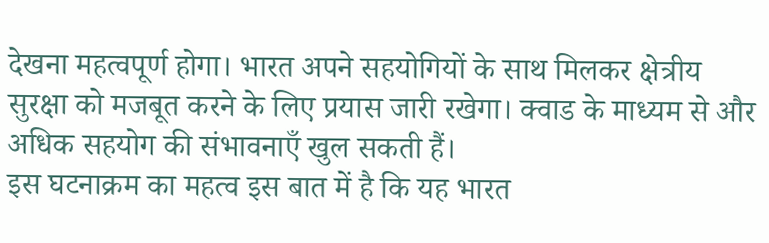देखना महत्वपूर्ण होगा। भारत अपने सहयोगियों के साथ मिलकर क्षेत्रीय सुरक्षा को मजबूत करने के लिए प्रयास जारी रखेगा। क्वाड के माध्यम से और अधिक सहयोग की संभावनाएँ खुल सकती हैं।
इस घटनाक्रम का महत्व इस बात में है कि यह भारत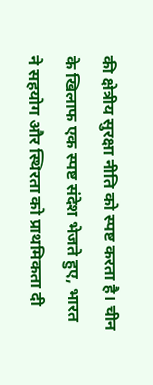की क्षेत्रीय सुरक्षा नीति को स्पष्ट करता है। चीन के खिलाफ एक स्पष्ट संदेश भेजते हुए, भारत ने सहयोग और स्थिरता को प्राथमिकता दी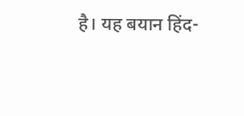है। यह बयान हिंद-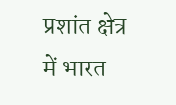प्रशांत क्षेत्र में भारत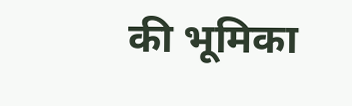की भूमिका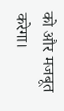को और मजबूत करेगा।